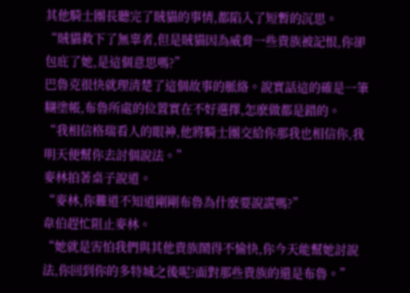其他騎士團長聽完了賊貓的事情,都陷入了短暫的沉思。
“賊貓救下了無辜者,但是賊貓因為威脅一些貴族被記恨,你卻包庇了她,是這個意思嗎?”
巴魯克很快就理清楚了這個故事的脈絡。說實話這的確是一筆糊塗帳,布魯所處的位置實在不好選擇,怎麽做都是錯的。
“我相信格瑞看人的眼神,他將騎士團交給你那我也相信你,我明天便幫你去討個說法。”
麥林拍著桌子說道。
“麥林,你難道不知道剛剛布魯為什麽要說謊嗎?”
韋伯趕忙阻止麥林。
“她就是害怕我們與其他貴族鬧得不愉快,你今天能幫她討說法,你回到你的多特城之後呢?面對那些貴族的還是布魯。”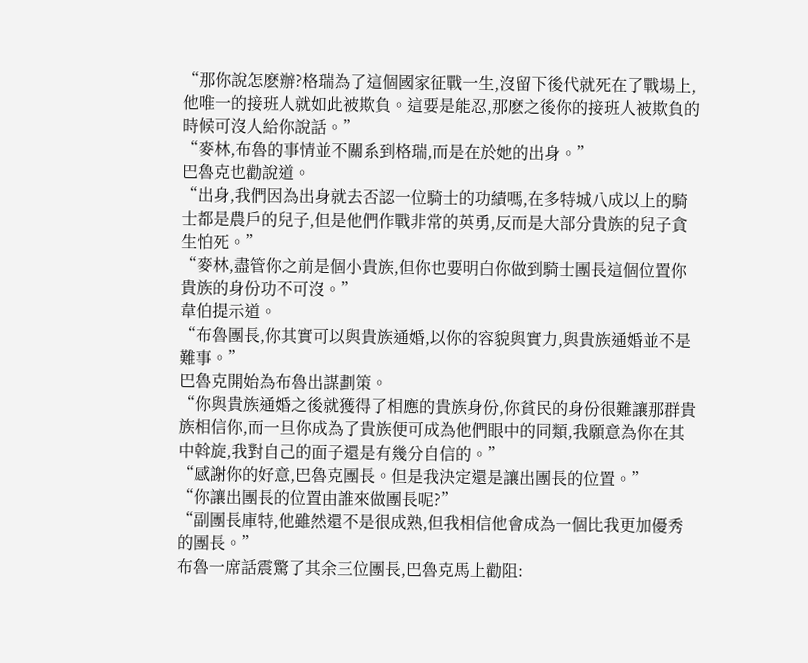“那你說怎麽辦?格瑞為了這個國家征戰一生,沒留下後代就死在了戰場上,他唯一的接班人就如此被欺負。這要是能忍,那麽之後你的接班人被欺負的時候可沒人給你說話。”
“麥林,布魯的事情並不關系到格瑞,而是在於她的出身。”
巴魯克也勸說道。
“出身,我們因為出身就去否認一位騎士的功績嗎,在多特城八成以上的騎士都是農戶的兒子,但是他們作戰非常的英勇,反而是大部分貴族的兒子貪生怕死。”
“麥林,盡管你之前是個小貴族,但你也要明白你做到騎士團長這個位置你貴族的身份功不可沒。”
韋伯提示道。
“布魯團長,你其實可以與貴族通婚,以你的容貌與實力,與貴族通婚並不是難事。”
巴魯克開始為布魯出謀劃策。
“你與貴族通婚之後就獲得了相應的貴族身份,你貧民的身份很難讓那群貴族相信你,而一旦你成為了貴族便可成為他們眼中的同類,我願意為你在其中斡旋,我對自己的面子還是有幾分自信的。”
“感謝你的好意,巴魯克團長。但是我決定還是讓出團長的位置。”
“你讓出團長的位置由誰來做團長呢?”
“副團長庫特,他雖然還不是很成熟,但我相信他會成為一個比我更加優秀的團長。”
布魯一席話震驚了其余三位團長,巴魯克馬上勸阻: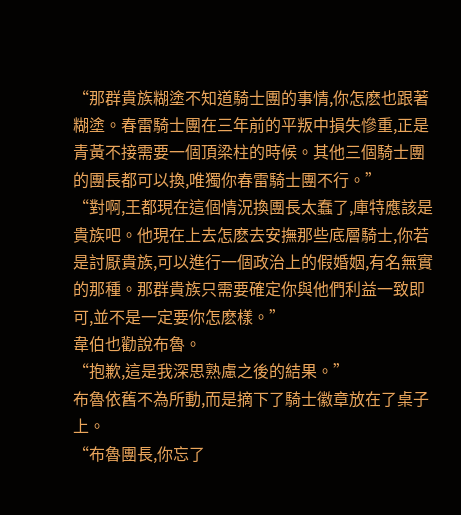“那群貴族糊塗不知道騎士團的事情,你怎麽也跟著糊塗。春雷騎士團在三年前的平叛中損失慘重,正是青黃不接需要一個頂梁柱的時候。其他三個騎士團的團長都可以換,唯獨你春雷騎士團不行。”
“對啊,王都現在這個情況換團長太蠢了,庫特應該是貴族吧。他現在上去怎麽去安撫那些底層騎士,你若是討厭貴族,可以進行一個政治上的假婚姻,有名無實的那種。那群貴族只需要確定你與他們利益一致即可,並不是一定要你怎麽樣。”
韋伯也勸說布魯。
“抱歉,這是我深思熟慮之後的結果。”
布魯依舊不為所動,而是摘下了騎士徽章放在了桌子上。
“布魯團長,你忘了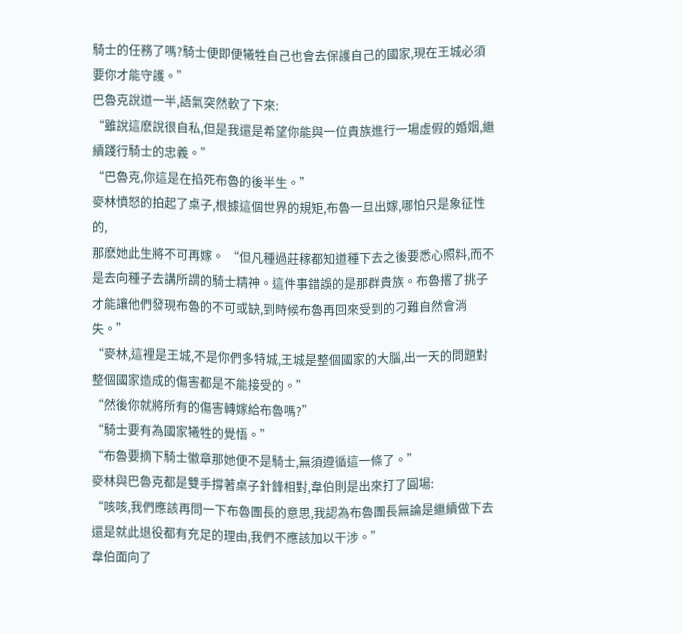騎士的任務了嗎?騎士便即便犧牲自己也會去保護自己的國家,現在王城必須要你才能守護。”
巴魯克說道一半,語氣突然軟了下來:
“雖說這麽說很自私,但是我還是希望你能與一位貴族進行一場虛假的婚姻,繼續踐行騎士的忠義。”
“巴魯克,你這是在掐死布魯的後半生。”
麥林憤怒的拍起了桌子,根據這個世界的規矩,布魯一旦出嫁,哪怕只是象征性的,
那麽她此生將不可再嫁。 “但凡種過莊稼都知道種下去之後要悉心照料,而不是去向種子去講所謂的騎士精神。這件事錯誤的是那群貴族。布魯撂了挑子才能讓他們發現布魯的不可或缺,到時候布魯再回來受到的刁難自然會消失。”
“麥林,這裡是王城,不是你們多特城,王城是整個國家的大腦,出一天的問題對整個國家造成的傷害都是不能接受的。”
“然後你就將所有的傷害轉嫁給布魯嗎?”
“騎士要有為國家犧牲的覺悟。”
“布魯要摘下騎士徽章那她便不是騎士,無須遵循這一條了。”
麥林與巴魯克都是雙手撐著桌子針鋒相對,韋伯則是出來打了圓場:
“咳咳,我們應該再問一下布魯團長的意思,我認為布魯團長無論是繼續做下去還是就此退役都有充足的理由,我們不應該加以干涉。”
韋伯面向了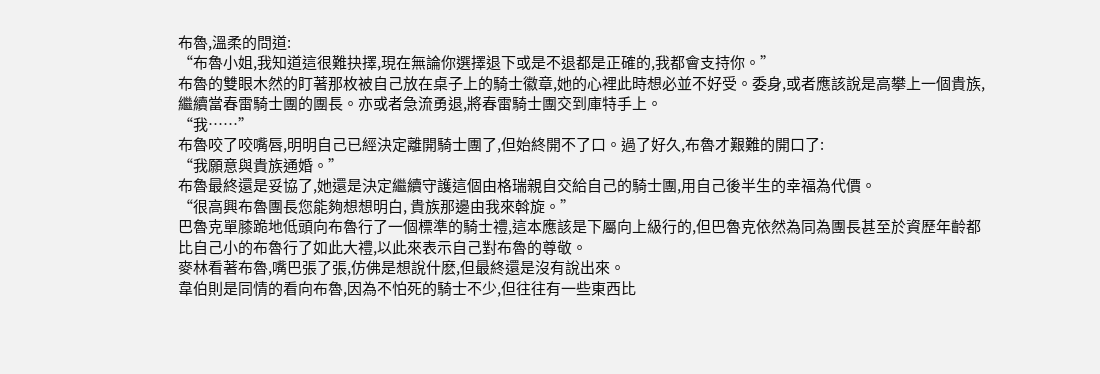布魯,溫柔的問道:
“布魯小姐,我知道這很難抉擇,現在無論你選擇退下或是不退都是正確的,我都會支持你。”
布魯的雙眼木然的盯著那枚被自己放在桌子上的騎士徽章,她的心裡此時想必並不好受。委身,或者應該說是高攀上一個貴族,繼續當春雷騎士團的團長。亦或者急流勇退,將春雷騎士團交到庫特手上。
“我……”
布魯咬了咬嘴唇,明明自己已經決定離開騎士團了,但始終開不了口。過了好久,布魯才艱難的開口了:
“我願意與貴族通婚。”
布魯最終還是妥協了,她還是決定繼續守護這個由格瑞親自交給自己的騎士團,用自己後半生的幸福為代價。
“很高興布魯團長您能夠想想明白, 貴族那邊由我來斡旋。”
巴魯克單膝跪地低頭向布魯行了一個標準的騎士禮,這本應該是下屬向上級行的,但巴魯克依然為同為團長甚至於資歷年齡都比自己小的布魯行了如此大禮,以此來表示自己對布魯的尊敬。
麥林看著布魯,嘴巴張了張,仿佛是想說什麽,但最終還是沒有說出來。
韋伯則是同情的看向布魯,因為不怕死的騎士不少,但往往有一些東西比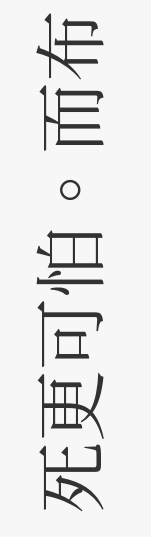死更可怕。而布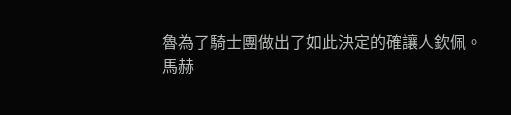魯為了騎士團做出了如此決定的確讓人欽佩。
馬赫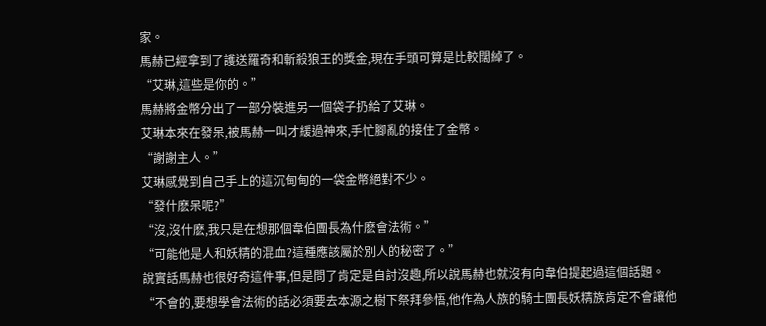家。
馬赫已經拿到了護送羅奇和斬殺狼王的獎金,現在手頭可算是比較闊綽了。
“艾琳,這些是你的。”
馬赫將金幣分出了一部分裝進另一個袋子扔給了艾琳。
艾琳本來在發呆,被馬赫一叫才緩過神來,手忙腳亂的接住了金幣。
“謝謝主人。”
艾琳感覺到自己手上的這沉甸甸的一袋金幣絕對不少。
“發什麽呆呢?”
“沒,沒什麽,我只是在想那個韋伯團長為什麽會法術。”
“可能他是人和妖精的混血?這種應該屬於別人的秘密了。”
說實話馬赫也很好奇這件事,但是問了肯定是自討沒趣,所以說馬赫也就沒有向韋伯提起過這個話題。
“不會的,要想學會法術的話必須要去本源之樹下祭拜參悟,他作為人族的騎士團長妖精族肯定不會讓他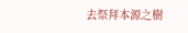去祭拜本源之樹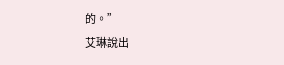的。”
艾琳說出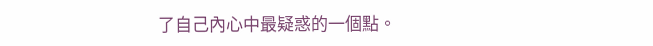了自己內心中最疑惑的一個點。